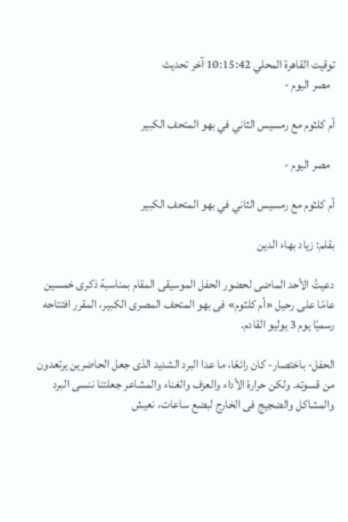توقيت القاهرة المحلي 10:15:42 آخر تحديث
  مصر اليوم -

أم كلثوم مع رمسيس الثاني في بهو المتحف الكبير

  مصر اليوم -

أم كلثوم مع رمسيس الثاني في بهو المتحف الكبير

بقلم: زياد بهاء الدين

دعيتُ الأحد الماضى لحضور الحفل الموسيقى المقام بمناسبة ذكرى خمسين عامًا على رحيل «أم كلثوم» فى بهو المتحف المصرى الكبير، المقرر افتتاحه رسميًا يوم 3 يوليو القادم.

الحفل- باختصار- كان رائعًا، ما عدا البرد الشديد الذى جعل الحاضرين يرتعدون من قسوته. ولكن حرارة الأداء والعزف والغناء والمشاعر جعلتنا ننسى البرد والمشاكل والضجيج فى الخارج لبضع ساعات، نعيش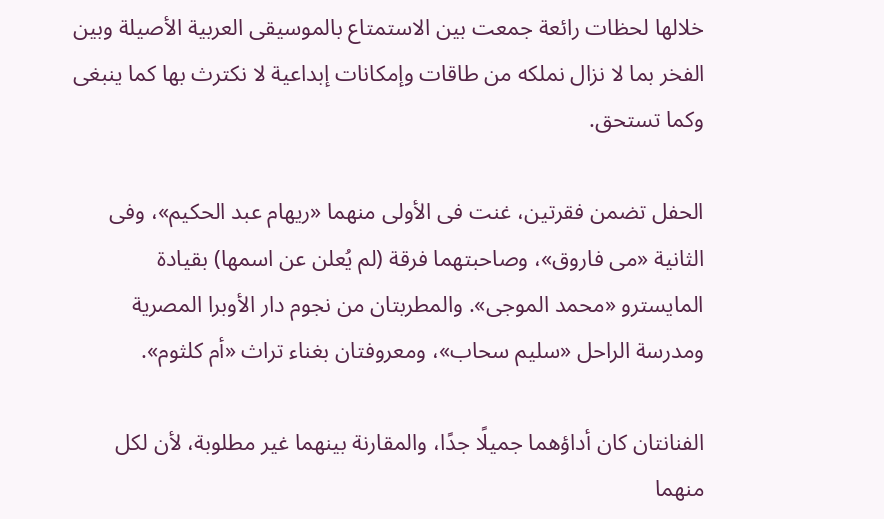خلالها لحظات رائعة جمعت بين الاستمتاع بالموسيقى العربية الأصيلة وبين الفخر بما لا نزال نملكه من طاقات وإمكانات إبداعية لا نكترث بها كما ينبغى وكما تستحق.

الحفل تضمن فقرتين، غنت فى الأولى منهما «ريهام عبد الحكيم»، وفى الثانية «مى فاروق»، وصاحبتهما فرقة (لم يُعلن عن اسمها) بقيادة المايسترو «محمد الموجى». والمطربتان من نجوم دار الأوبرا المصرية ومدرسة الراحل «سليم سحاب»، ومعروفتان بغناء تراث «أم كلثوم».

الفنانتان كان أداؤهما جميلًا جدًا، والمقارنة بينهما غير مطلوبة، لأن لكل منهما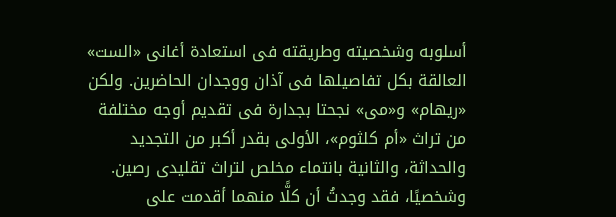أسلوبه وشخصيته وطريقته فى استعادة أغانى «الست» العالقة بكل تفاصيلها فى آذان ووجدان الحاضرين. ولكن «ريهام» و«مى» نجحتا بجدارة فى تقديم أوجه مختلفة من تراث «أم كلثوم»، الأولى بقدر أكبر من التجديد والحداثة، والثانية بانتماء مخلص لتراث تقليدى رصين. وشخصيًا، فقد وجدتُ أن كلًّا منهما أقدمت على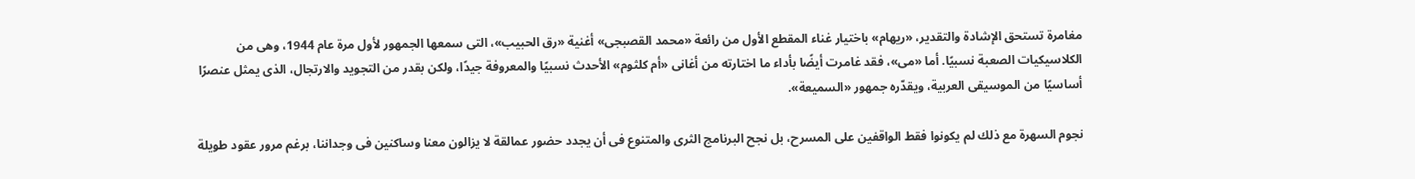مغامرة تستحق الإشادة والتقدير، «ريهام» باختيار غناء المقطع الأول من رائعة «محمد القصبجى» أغنية «رق الحبيب»، التى سمعها الجمهور لأول مرة عام 1944، وهى من الكلاسيكيات الصعبة نسبيًا. أما «مى»، فقد غامرت أيضًا بأداء ما اختارته من أغانى «أم كلثوم» الأحدث نسبيًا والمعروفة جيدًا، ولكن بقدر من التجويد والارتجال، الذى يمثل عنصرًا أساسيًا من الموسيقى العربية، ويقدّره جمهور «السميعة».

نجوم السهرة مع ذلك لم يكونوا فقط الواقفين على المسرح، بل نجح البرنامج الثرى والمتنوع فى أن يجدد حضور عمالقة لا يزالون معنا وساكنين فى وجداننا، برغم مرور عقود طويلة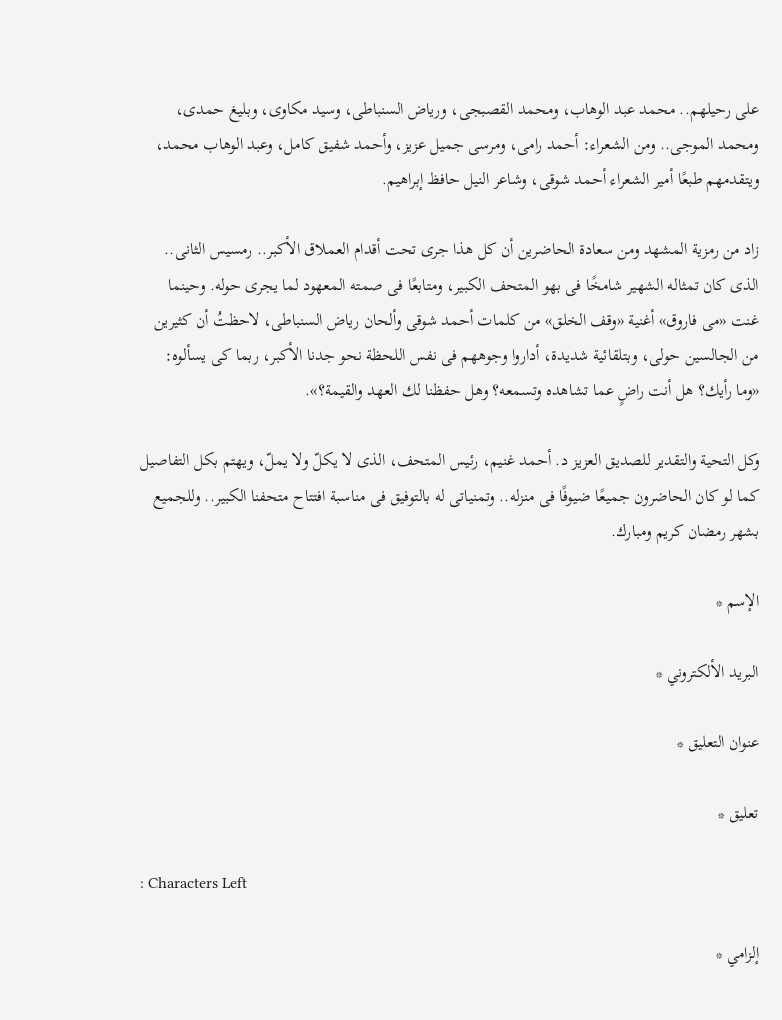على رحيلهم.. محمد عبد الوهاب، ومحمد القصبجى، ورياض السنباطى، وسيد مكاوى، وبليغ حمدى، ومحمد الموجى.. ومن الشعراء: أحمد رامى، ومرسى جميل عزيز، وأحمد شفيق كامل، وعبد الوهاب محمد، ويتقدمهم طبعًا أمير الشعراء أحمد شوقى، وشاعر النيل حافظ إبراهيم.

زاد من رمزية المشهد ومن سعادة الحاضرين أن كل هذا جرى تحت أقدام العملاق الأكبر.. رمسيس الثانى.. الذى كان تمثاله الشهير شامخًا فى بهو المتحف الكبير، ومتابعًا فى صمته المعهود لما يجرى حوله. وحينما غنت «مى فاروق» أغنية «وقف الخلق» من كلمات أحمد شوقى وألحان رياض السنباطى، لاحظتُ أن كثيرين من الجالسين حولى، وبتلقائية شديدة، أداروا وجوههم فى نفس اللحظة نحو جدنا الأكبر، ربما كى يسألوه: «وما رأيك؟ هل أنت راضٍ عما تشاهده وتسمعه؟ وهل حفظنا لك العهد والقيمة؟».

وكل التحية والتقدير للصديق العزيز د. أحمد غنيم، رئيس المتحف، الذى لا يكلّ ولا يملّ، ويهتم بكل التفاصيل كما لو كان الحاضرون جميعًا ضيوفًا فى منزله.. وتمنياتى له بالتوفيق فى مناسبة افتتاح متحفنا الكبير.. وللجميع بشهر رمضان كريم ومبارك.

الإسم *

البريد الألكتروني *

عنوان التعليق *

تعليق *

: Characters Left

إلزامي *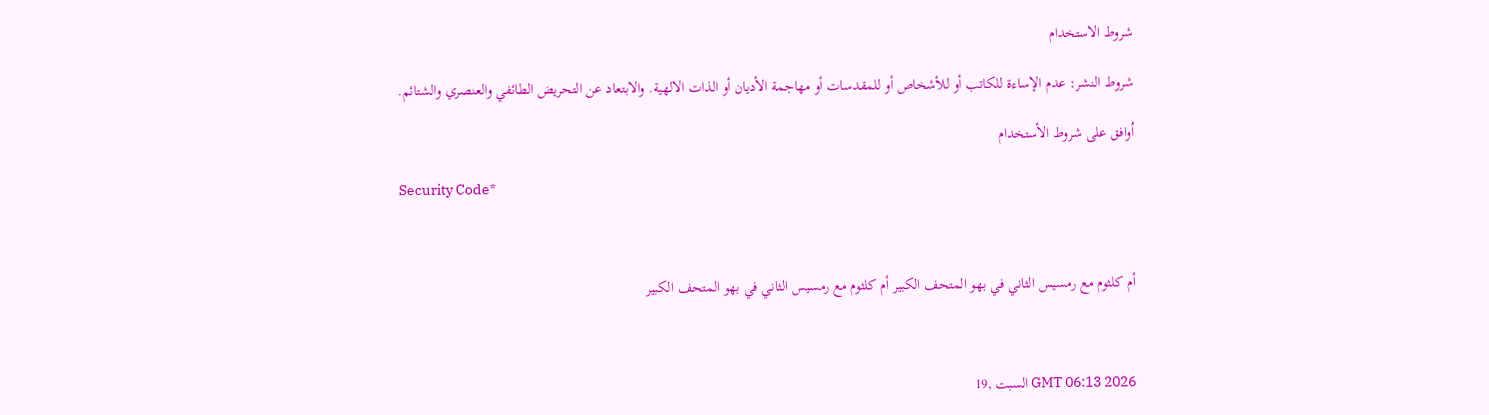شروط الاستخدام

شروط النشر: عدم الإساءة للكاتب أو للأشخاص أو للمقدسات أو مهاجمة الأديان أو الذات الالهية. والابتعاد عن التحريض الطائفي والعنصري والشتائم.

اُوافق على شروط الأستخدام

Security Code*



أم كلثوم مع رمسيس الثاني في بهو المتحف الكبير أم كلثوم مع رمسيس الثاني في بهو المتحف الكبير



GMT 06:13 2026 السبت ,19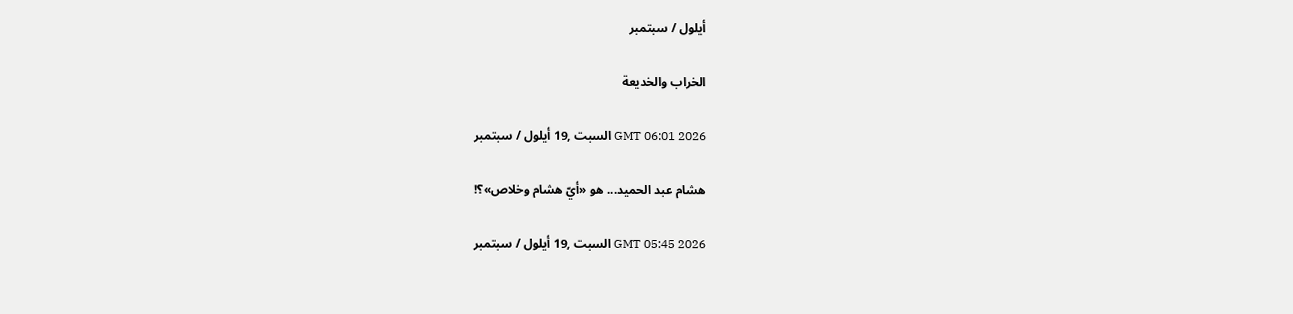أيلول / سبتمبر

الخراب والخديعة

GMT 06:01 2026 السبت ,19 أيلول / سبتمبر

هشام عبد الحميد... هو «أيّ هشام وخلاص»؟!

GMT 05:45 2026 السبت ,19 أيلول / سبتمبر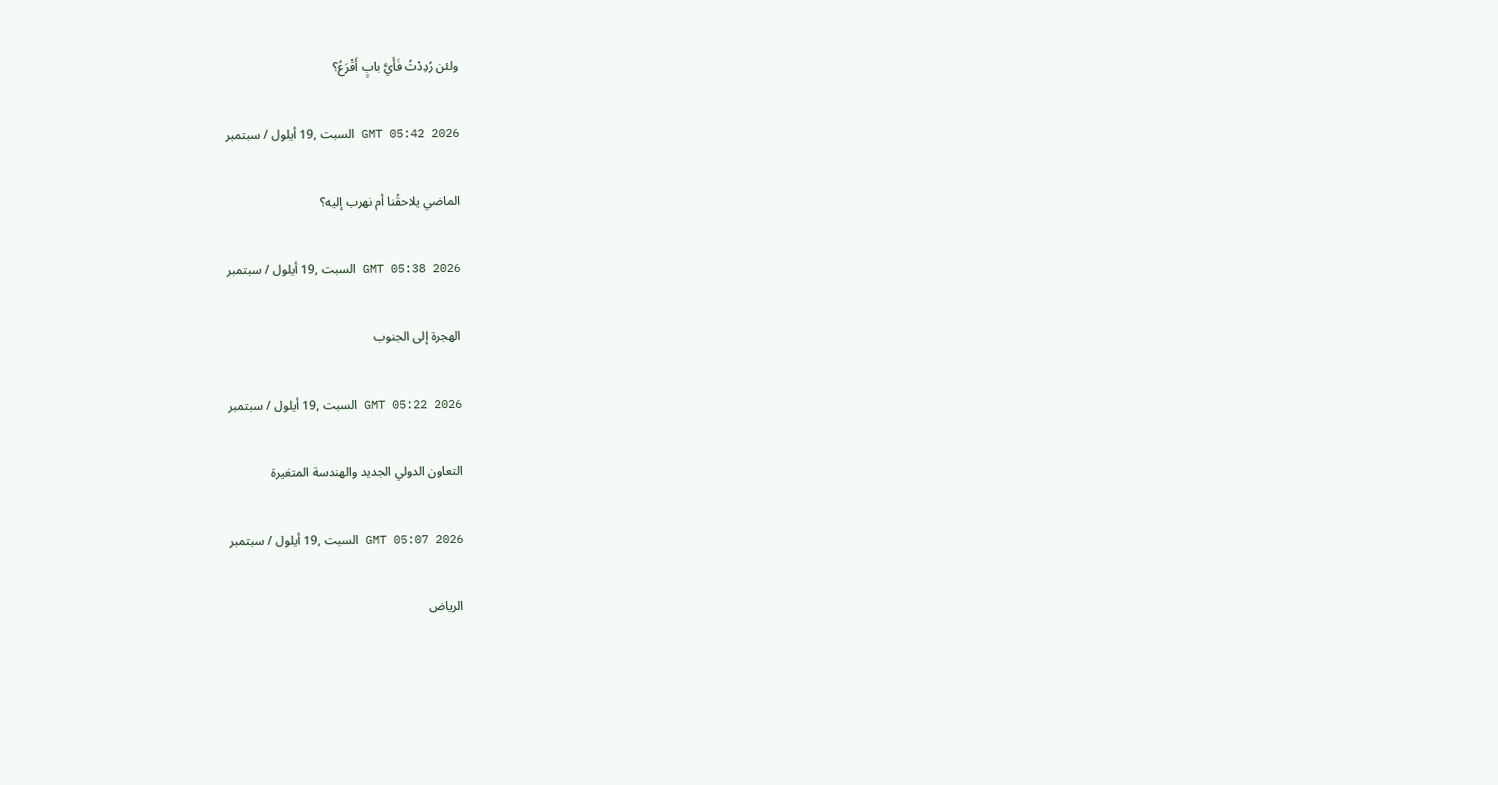ولئن رُدِدْتُ فَأَيَّ بابٍ أَقْرَعُ؟

GMT 05:42 2026 السبت ,19 أيلول / سبتمبر

الماضي يلاحقُنا أم نهرب إليه؟

GMT 05:38 2026 السبت ,19 أيلول / سبتمبر

الهجرة إلى الجنوب

GMT 05:22 2026 السبت ,19 أيلول / سبتمبر

التعاون الدولي الجديد والهندسة المتغيرة

GMT 05:07 2026 السبت ,19 أيلول / سبتمبر

الرياض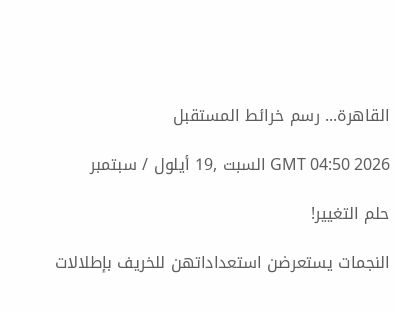القاهرة... رسم خرائط المستقبل

GMT 04:50 2026 السبت ,19 أيلول / سبتمبر

حلم التغيير!

النجمات يستعرضن استعداداتهن للخريف بإطلالات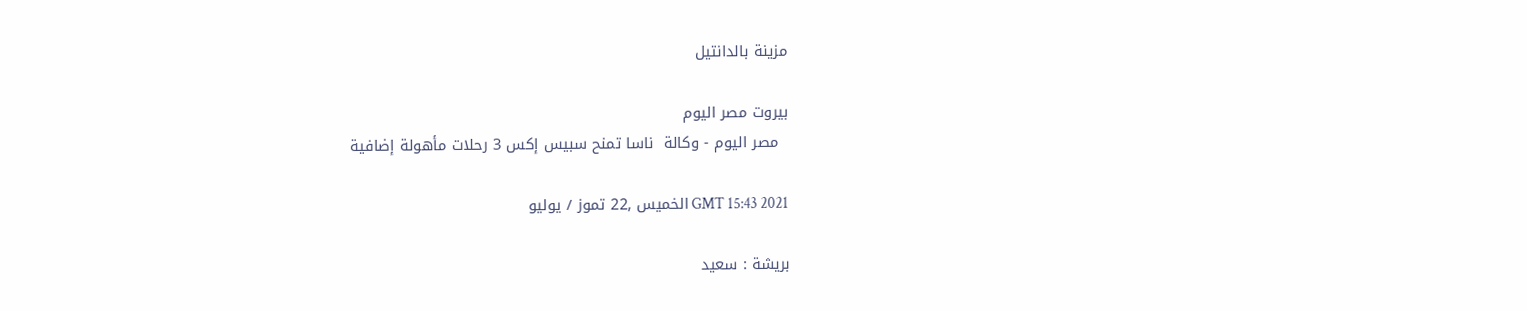مزينة بالدانتيل

بيروت مصر اليوم
  مصر اليوم - وكالة  ناسا تمنح سبيس إكس 3 رحلات مأهولة إضافية

GMT 15:43 2021 الخميس ,22 تموز / يوليو

بريشة : سعيد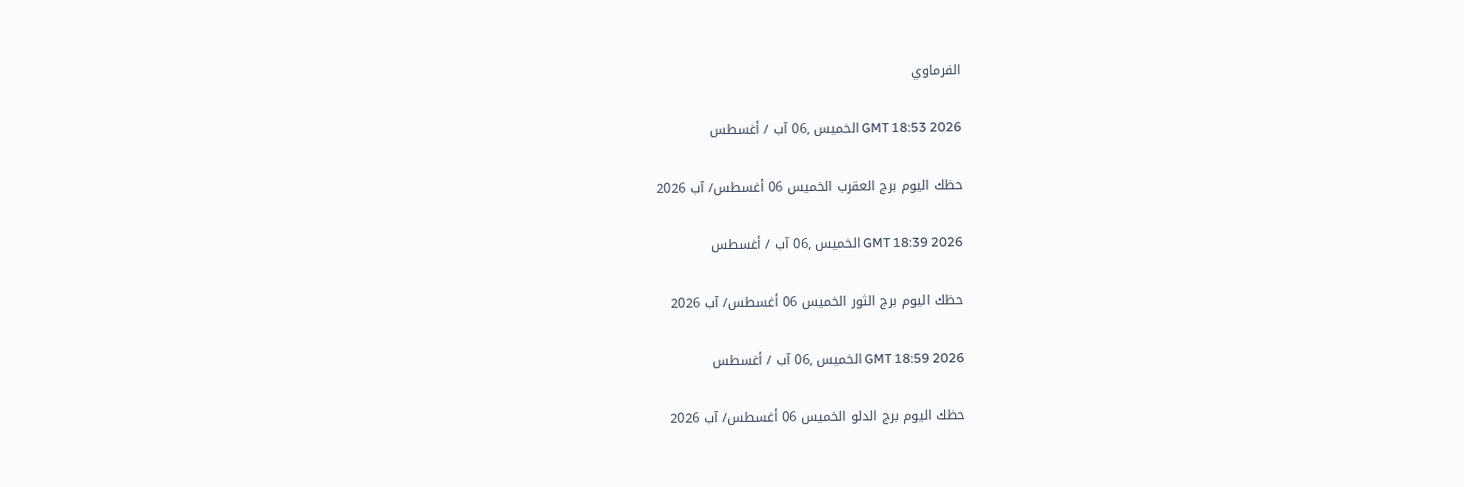الفرماوي

GMT 18:53 2026 الخميس ,06 آب / أغسطس

حظك اليوم برج العقرب الخميس 06 أغسطس/ آب 2026

GMT 18:39 2026 الخميس ,06 آب / أغسطس

حظك اليوم برج الثور الخميس 06 أغسطس/ آب 2026

GMT 18:59 2026 الخميس ,06 آب / أغسطس

حظك اليوم برج الدلو الخميس 06 أغسطس/ آب 2026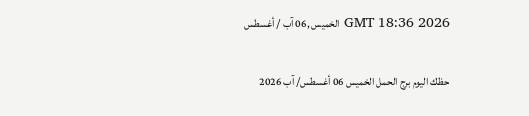GMT 18:36 2026 الخميس ,06 آب / أغسطس

حظك اليوم برج الحمل الخميس 06 أغسطس/ آب 2026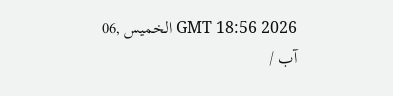GMT 18:56 2026 الخميس ,06 آب /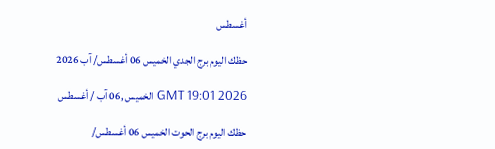أغسطس

حظك اليوم برج الجدي الخميس 06 أغسطس/ آب 2026

GMT 19:01 2026 الخميس ,06 آب / أغسطس

حظك اليوم برج الحوت الخميس 06 أغسطس/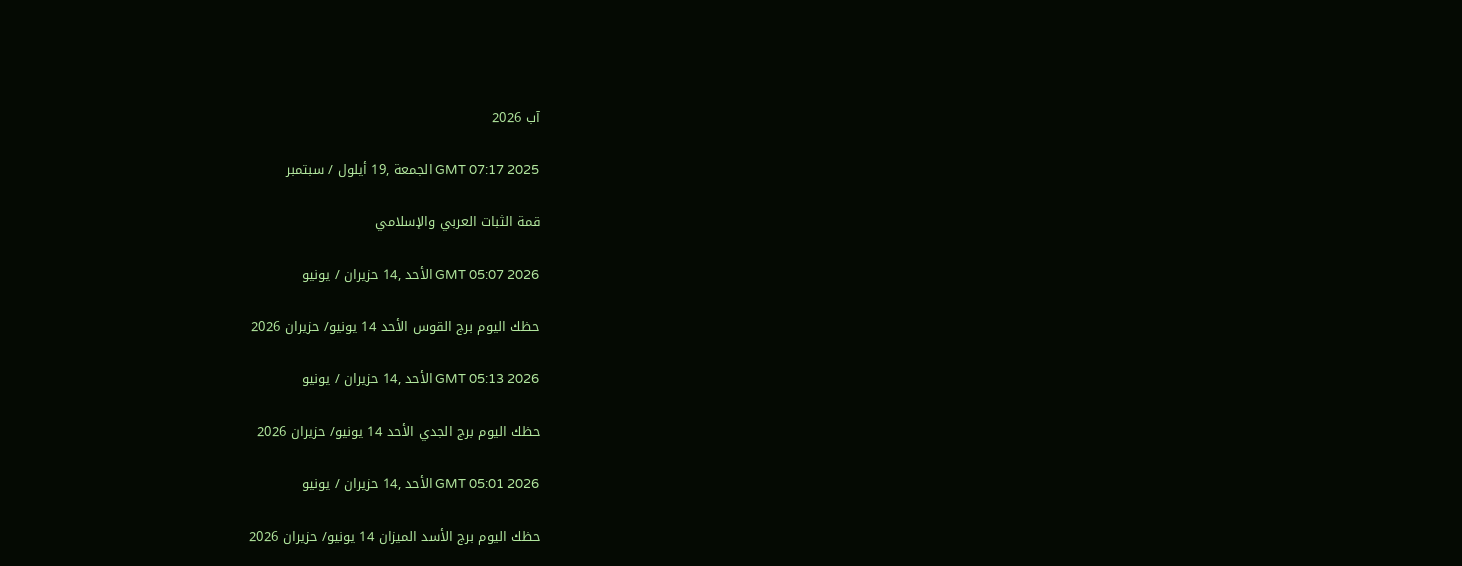آب 2026

GMT 07:17 2025 الجمعة ,19 أيلول / سبتمبر

قمة الثبات العربي والإسلامي

GMT 05:07 2026 الأحد ,14 حزيران / يونيو

حظك اليوم برج القوس الأحد 14 يونيو/ حزيران 2026

GMT 05:13 2026 الأحد ,14 حزيران / يونيو

حظك اليوم برج الجدي الأحد 14 يونيو/ حزيران 2026

GMT 05:01 2026 الأحد ,14 حزيران / يونيو

حظك اليوم برج الأسد الميزان 14 يونيو/ حزيران 2026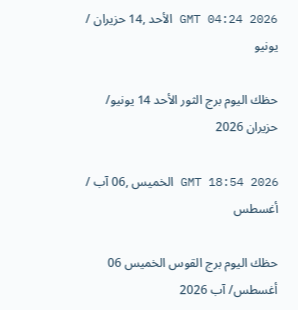GMT 04:24 2026 الأحد ,14 حزيران / يونيو

حظك اليوم برج الثور الأحد 14 يونيو/ حزيران 2026

GMT 18:54 2026 الخميس ,06 آب / أغسطس

حظك اليوم برج القوس الخميس 06 أغسطس/ آب 2026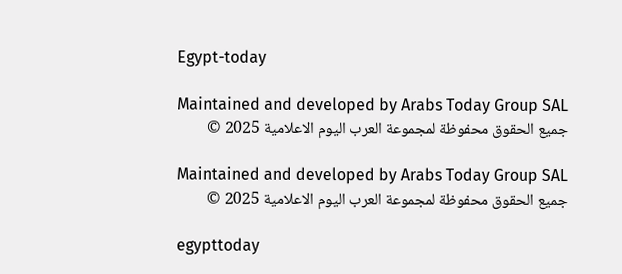Egypt-today

Maintained and developed by Arabs Today Group SAL
جميع الحقوق محفوظة لمجموعة العرب اليوم الاعلامية 2025 ©

Maintained and developed by Arabs Today Group SAL
جميع الحقوق محفوظة لمجموعة العرب اليوم الاعلامية 2025 ©

egypttoday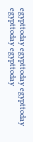egypttoday egypttoday egypttoday
egypttoday egypttoday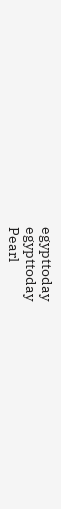egypttoday
egypttoday
Pearl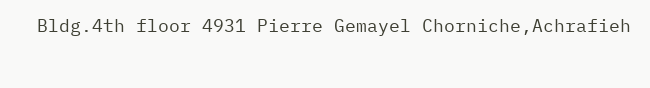Bldg.4th floor 4931 Pierre Gemayel Chorniche,Achrafieh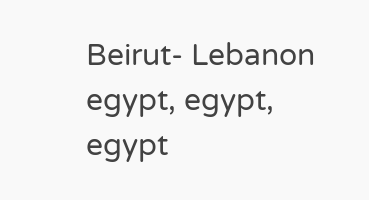Beirut- Lebanon
egypt, egypt, egypt